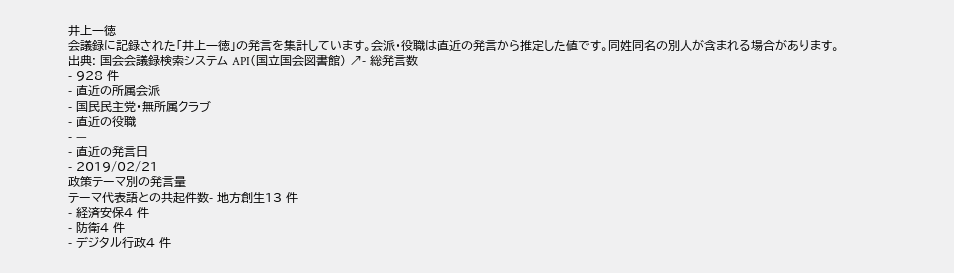井上一徳
会議録に記録された「井上一徳」の発言を集計しています。会派・役職は直近の発言から推定した値です。同姓同名の別人が含まれる場合があります。
出典: 国会会議録検索システム API(国立国会図書館) ↗- 総発言数
- 928 件
- 直近の所属会派
- 国民民主党・無所属クラブ
- 直近の役職
- —
- 直近の発言日
- 2019/02/21
政策テーマ別の発言量
テーマ代表語との共起件数- 地方創生13 件
- 経済安保4 件
- 防衛4 件
- デジタル行政4 件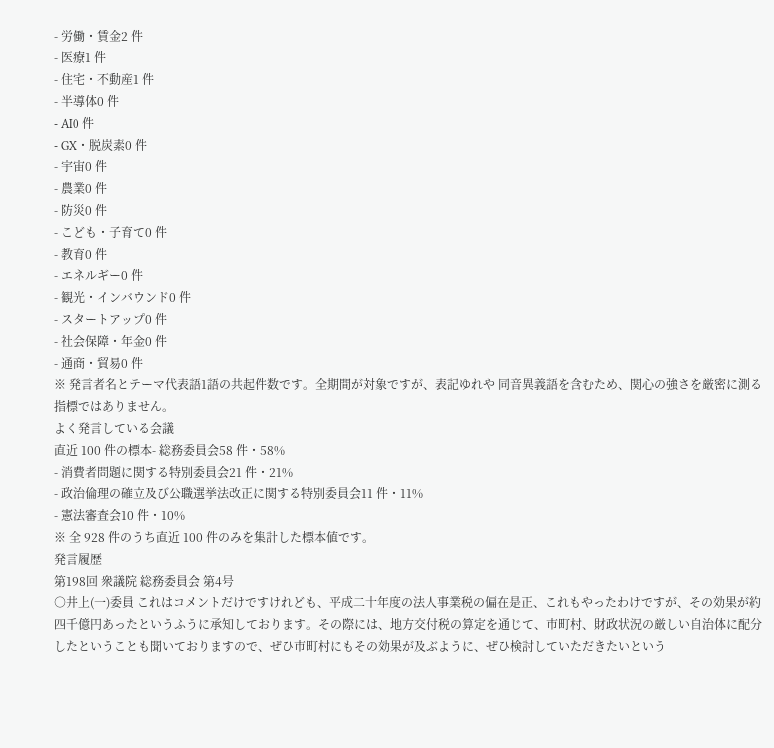- 労働・賃金2 件
- 医療1 件
- 住宅・不動産1 件
- 半導体0 件
- AI0 件
- GX・脱炭素0 件
- 宇宙0 件
- 農業0 件
- 防災0 件
- こども・子育て0 件
- 教育0 件
- エネルギー0 件
- 観光・インバウンド0 件
- スタートアップ0 件
- 社会保障・年金0 件
- 通商・貿易0 件
※ 発言者名とテーマ代表語1語の共起件数です。全期間が対象ですが、表記ゆれや 同音異義語を含むため、関心の強さを厳密に測る指標ではありません。
よく発言している会議
直近 100 件の標本- 総務委員会58 件・58%
- 消費者問題に関する特別委員会21 件・21%
- 政治倫理の確立及び公職選挙法改正に関する特別委員会11 件・11%
- 憲法審査会10 件・10%
※ 全 928 件のうち直近 100 件のみを集計した標本値です。
発言履歴
第198回 衆議院 総務委員会 第4号
○井上(一)委員 これはコメントだけですけれども、平成二十年度の法人事業税の偏在是正、これもやったわけですが、その効果が約四千億円あったというふうに承知しております。その際には、地方交付税の算定を通じて、市町村、財政状況の厳しい自治体に配分したということも聞いておりますので、ぜひ市町村にもその効果が及ぶように、ぜひ検討していただきたいという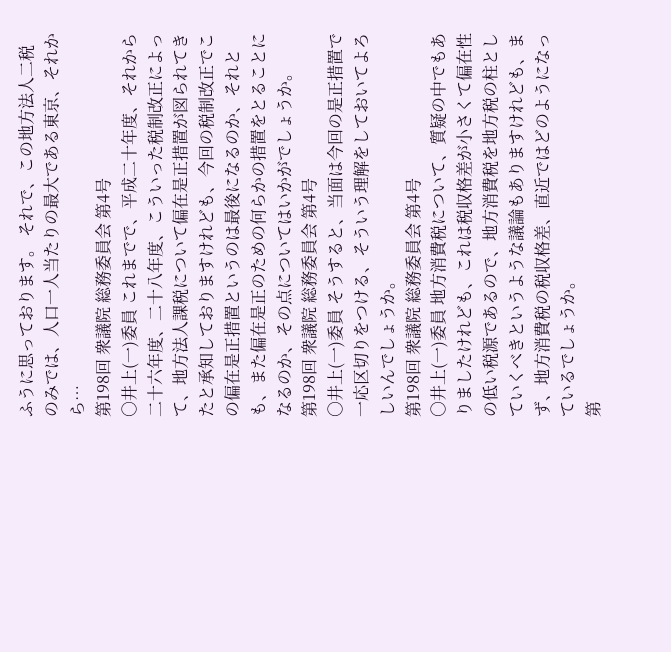ふうに思っております。 それで、この地方法人二税のみでは、人口一人当たりの最大である東京、それから…
第198回 衆議院 総務委員会 第4号
○井上(一)委員 これまでで、平成二十年度、それから二十六年度、二十八年度、こういった税制改正によって、地方法人課税について偏在是正措置が図られてきたと承知しておりますけれども、今回の税制改正でこの偏在是正措置というのは最後になるのか、それとも、また偏在是正のための何らかの措置をとることになるのか、その点についてはいかがでしょうか。
第198回 衆議院 総務委員会 第4号
○井上(一)委員 そうすると、当面は今回の是正措置で一応区切りをつける、そういう理解をしておいてよろしいんでしょうか。
第198回 衆議院 総務委員会 第4号
○井上(一)委員 地方消費税について、質疑の中でもありましたけれども、これは税収格差が小さくて偏在性の低い税源であるので、地方消費税を地方税の柱としていくべきというような議論もありますけれども、まず、地方消費税の税収格差、直近ではどのようになっているでしょうか。
第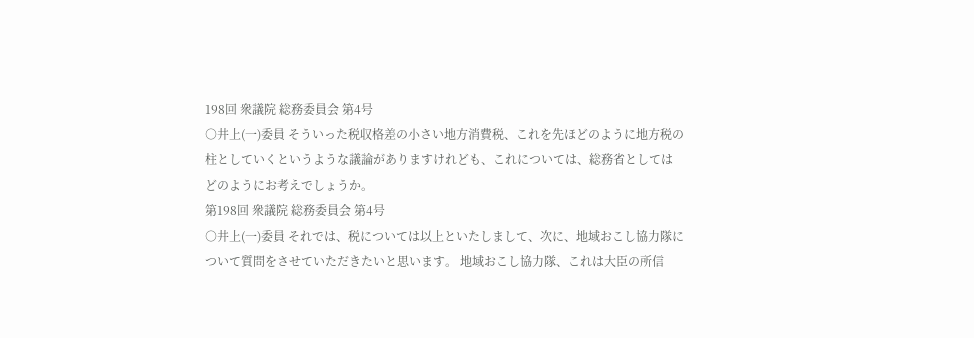198回 衆議院 総務委員会 第4号
○井上(一)委員 そういった税収格差の小さい地方消費税、これを先ほどのように地方税の柱としていくというような議論がありますけれども、これについては、総務省としてはどのようにお考えでしょうか。
第198回 衆議院 総務委員会 第4号
○井上(一)委員 それでは、税については以上といたしまして、次に、地域おこし協力隊について質問をさせていただきたいと思います。 地域おこし協力隊、これは大臣の所信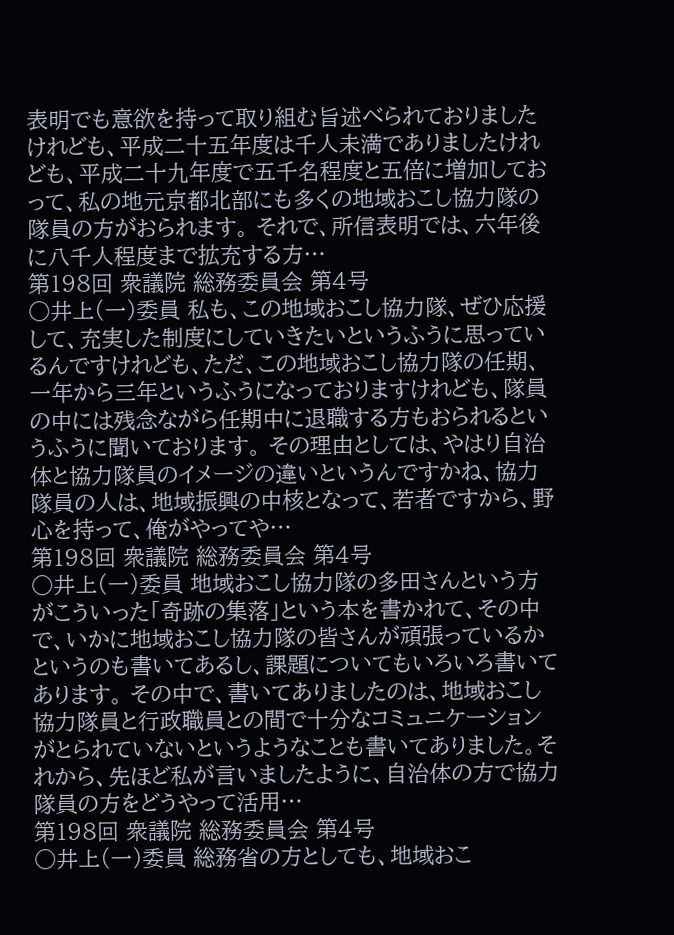表明でも意欲を持って取り組む旨述べられておりましたけれども、平成二十五年度は千人未満でありましたけれども、平成二十九年度で五千名程度と五倍に増加しておって、私の地元京都北部にも多くの地域おこし協力隊の隊員の方がおられます。 それで、所信表明では、六年後に八千人程度まで拡充する方…
第198回 衆議院 総務委員会 第4号
○井上(一)委員 私も、この地域おこし協力隊、ぜひ応援して、充実した制度にしていきたいというふうに思っているんですけれども、ただ、この地域おこし協力隊の任期、一年から三年というふうになっておりますけれども、隊員の中には残念ながら任期中に退職する方もおられるというふうに聞いております。 その理由としては、やはり自治体と協力隊員のイメージの違いというんですかね、協力隊員の人は、地域振興の中核となって、若者ですから、野心を持って、俺がやってや…
第198回 衆議院 総務委員会 第4号
○井上(一)委員 地域おこし協力隊の多田さんという方がこういった「奇跡の集落」という本を書かれて、その中で、いかに地域おこし協力隊の皆さんが頑張っているかというのも書いてあるし、課題についてもいろいろ書いてあります。 その中で、書いてありましたのは、地域おこし協力隊員と行政職員との間で十分なコミュニケーションがとられていないというようなことも書いてありました。それから、先ほど私が言いましたように、自治体の方で協力隊員の方をどうやって活用…
第198回 衆議院 総務委員会 第4号
○井上(一)委員 総務省の方としても、地域おこ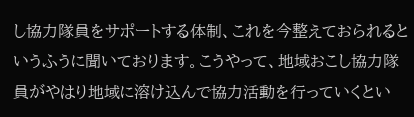し協力隊員をサポートする体制、これを今整えておられるというふうに聞いております。こうやって、地域おこし協力隊員がやはり地域に溶け込んで協力活動を行っていくとい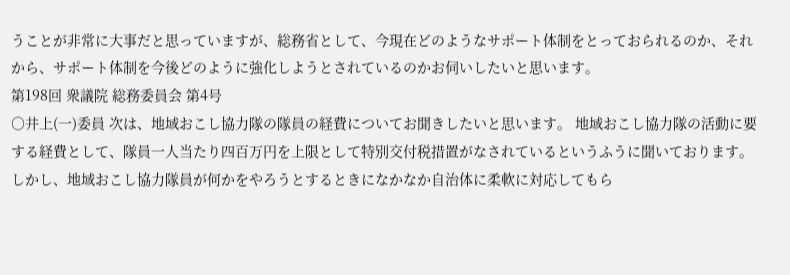うことが非常に大事だと思っていますが、総務省として、今現在どのようなサポート体制をとっておられるのか、それから、サポート体制を今後どのように強化しようとされているのかお伺いしたいと思います。
第198回 衆議院 総務委員会 第4号
○井上(一)委員 次は、地域おこし協力隊の隊員の経費についてお聞きしたいと思います。 地域おこし協力隊の活動に要する経費として、隊員一人当たり四百万円を上限として特別交付税措置がなされているというふうに聞いております。 しかし、地域おこし協力隊員が何かをやろうとするときになかなか自治体に柔軟に対応してもら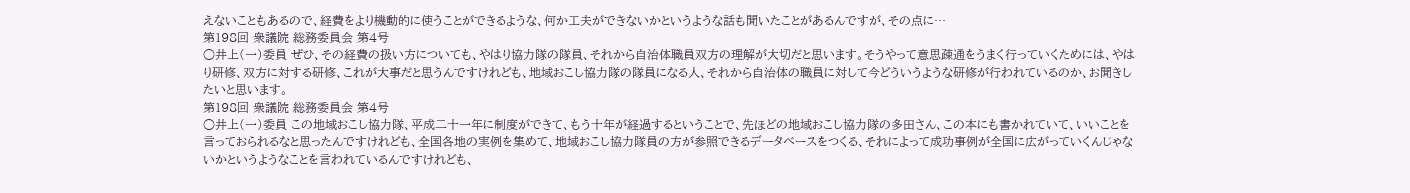えないこともあるので、経費をより機動的に使うことができるような、何か工夫ができないかというような話も聞いたことがあるんですが、その点に…
第198回 衆議院 総務委員会 第4号
○井上(一)委員 ぜひ、その経費の扱い方についても、やはり協力隊の隊員、それから自治体職員双方の理解が大切だと思います。そうやって意思疎通をうまく行っていくためには、やはり研修、双方に対する研修、これが大事だと思うんですけれども、地域おこし協力隊の隊員になる人、それから自治体の職員に対して今どういうような研修が行われているのか、お聞きしたいと思います。
第198回 衆議院 総務委員会 第4号
○井上(一)委員 この地域おこし協力隊、平成二十一年に制度ができて、もう十年が経過するということで、先ほどの地域おこし協力隊の多田さん、この本にも書かれていて、いいことを言っておられるなと思ったんですけれども、全国各地の実例を集めて、地域おこし協力隊員の方が参照できるデータベースをつくる、それによって成功事例が全国に広がっていくんじゃないかというようなことを言われているんですけれども、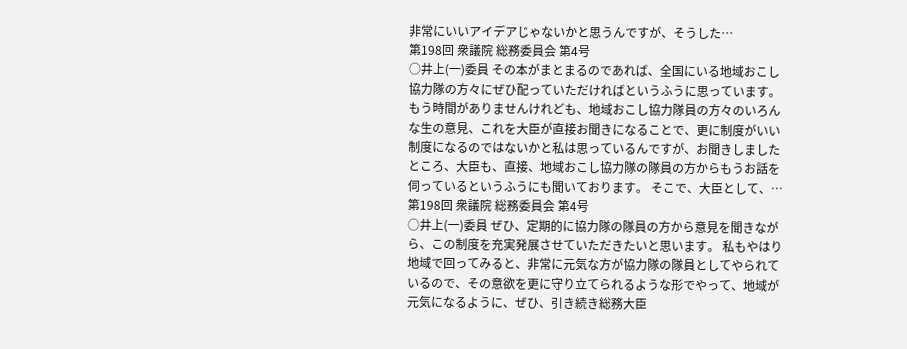非常にいいアイデアじゃないかと思うんですが、そうした…
第198回 衆議院 総務委員会 第4号
○井上(一)委員 その本がまとまるのであれば、全国にいる地域おこし協力隊の方々にぜひ配っていただければというふうに思っています。 もう時間がありませんけれども、地域おこし協力隊員の方々のいろんな生の意見、これを大臣が直接お聞きになることで、更に制度がいい制度になるのではないかと私は思っているんですが、お聞きしましたところ、大臣も、直接、地域おこし協力隊の隊員の方からもうお話を伺っているというふうにも聞いております。 そこで、大臣として、…
第198回 衆議院 総務委員会 第4号
○井上(一)委員 ぜひ、定期的に協力隊の隊員の方から意見を聞きながら、この制度を充実発展させていただきたいと思います。 私もやはり地域で回ってみると、非常に元気な方が協力隊の隊員としてやられているので、その意欲を更に守り立てられるような形でやって、地域が元気になるように、ぜひ、引き続き総務大臣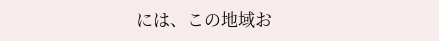には、この地域お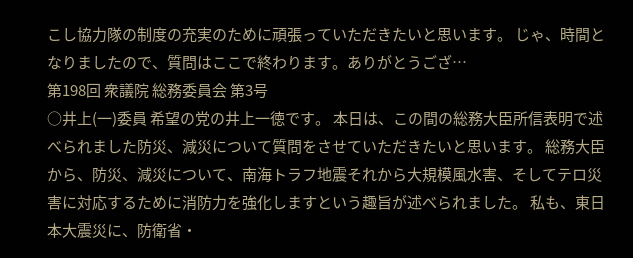こし協力隊の制度の充実のために頑張っていただきたいと思います。 じゃ、時間となりましたので、質問はここで終わります。ありがとうござ…
第198回 衆議院 総務委員会 第3号
○井上(一)委員 希望の党の井上一徳です。 本日は、この間の総務大臣所信表明で述べられました防災、減災について質問をさせていただきたいと思います。 総務大臣から、防災、減災について、南海トラフ地震それから大規模風水害、そしてテロ災害に対応するために消防力を強化しますという趣旨が述べられました。 私も、東日本大震災に、防衛省・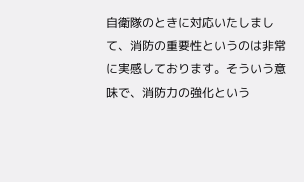自衛隊のときに対応いたしまして、消防の重要性というのは非常に実感しております。そういう意味で、消防力の強化という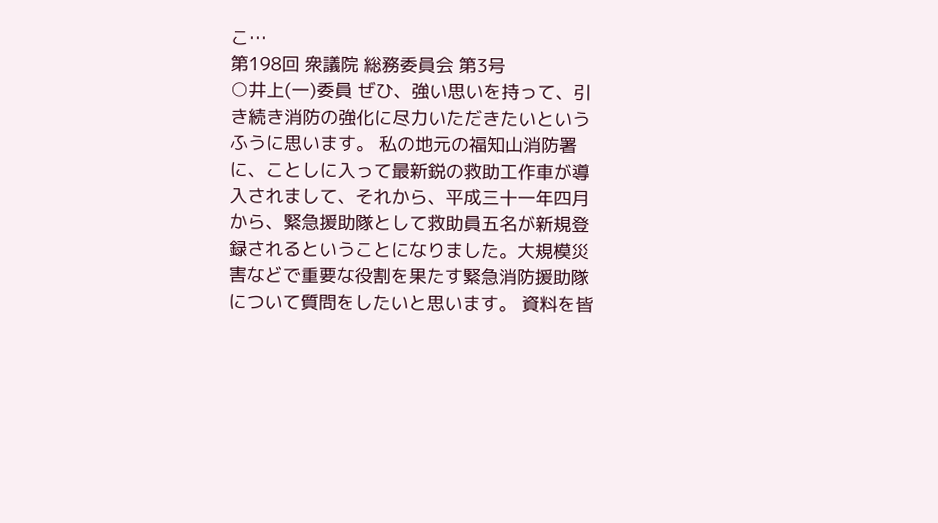こ…
第198回 衆議院 総務委員会 第3号
○井上(一)委員 ぜひ、強い思いを持って、引き続き消防の強化に尽力いただきたいというふうに思います。 私の地元の福知山消防署に、ことしに入って最新鋭の救助工作車が導入されまして、それから、平成三十一年四月から、緊急援助隊として救助員五名が新規登録されるということになりました。大規模災害などで重要な役割を果たす緊急消防援助隊について質問をしたいと思います。 資料を皆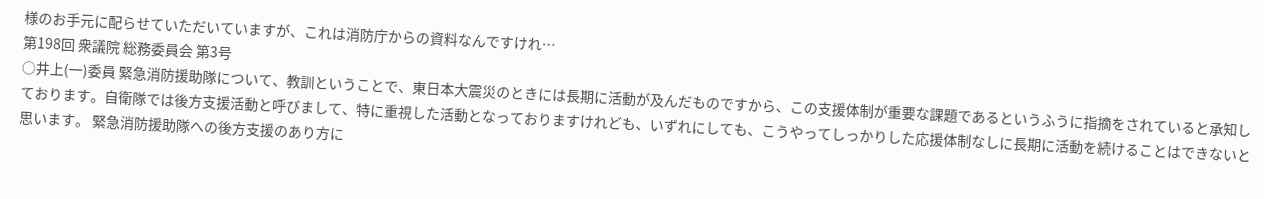様のお手元に配らせていただいていますが、これは消防庁からの資料なんですけれ…
第198回 衆議院 総務委員会 第3号
○井上(一)委員 緊急消防援助隊について、教訓ということで、東日本大震災のときには長期に活動が及んだものですから、この支援体制が重要な課題であるというふうに指摘をされていると承知しております。自衛隊では後方支援活動と呼びまして、特に重視した活動となっておりますけれども、いずれにしても、こうやってしっかりした応援体制なしに長期に活動を続けることはできないと思います。 緊急消防援助隊への後方支援のあり方に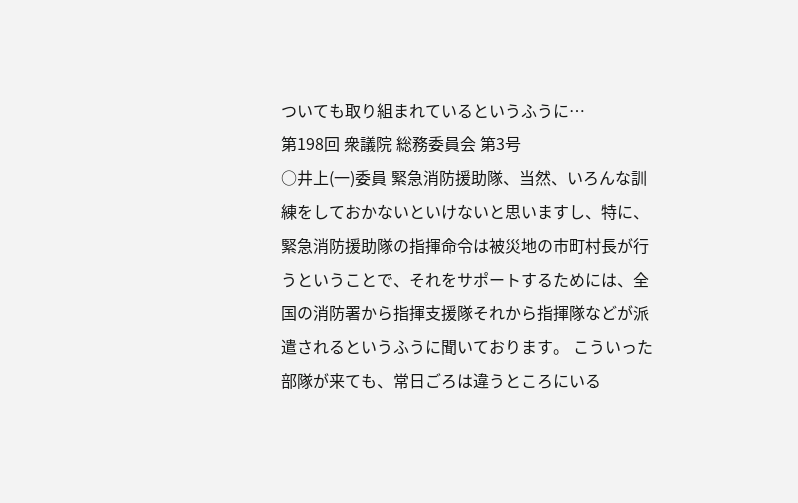ついても取り組まれているというふうに…
第198回 衆議院 総務委員会 第3号
○井上(一)委員 緊急消防援助隊、当然、いろんな訓練をしておかないといけないと思いますし、特に、緊急消防援助隊の指揮命令は被災地の市町村長が行うということで、それをサポートするためには、全国の消防署から指揮支援隊それから指揮隊などが派遣されるというふうに聞いております。 こういった部隊が来ても、常日ごろは違うところにいる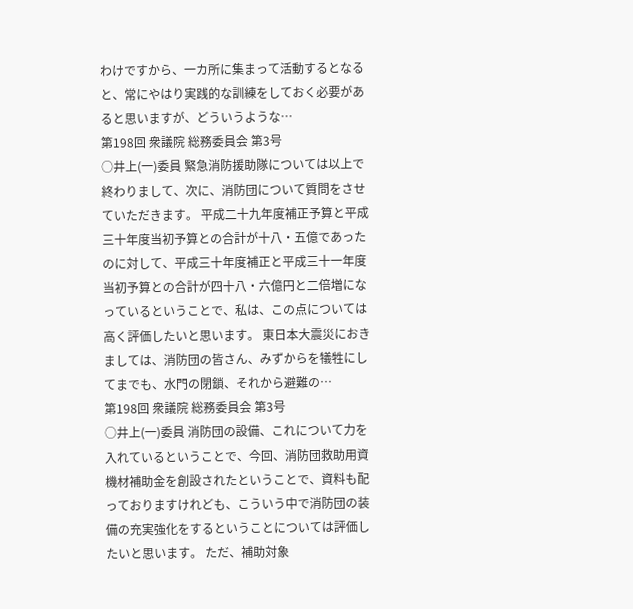わけですから、一カ所に集まって活動するとなると、常にやはり実践的な訓練をしておく必要があると思いますが、どういうような…
第198回 衆議院 総務委員会 第3号
○井上(一)委員 緊急消防援助隊については以上で終わりまして、次に、消防団について質問をさせていただきます。 平成二十九年度補正予算と平成三十年度当初予算との合計が十八・五億であったのに対して、平成三十年度補正と平成三十一年度当初予算との合計が四十八・六億円と二倍増になっているということで、私は、この点については高く評価したいと思います。 東日本大震災におきましては、消防団の皆さん、みずからを犠牲にしてまでも、水門の閉鎖、それから避難の…
第198回 衆議院 総務委員会 第3号
○井上(一)委員 消防団の設備、これについて力を入れているということで、今回、消防団救助用資機材補助金を創設されたということで、資料も配っておりますけれども、こういう中で消防団の装備の充実強化をするということについては評価したいと思います。 ただ、補助対象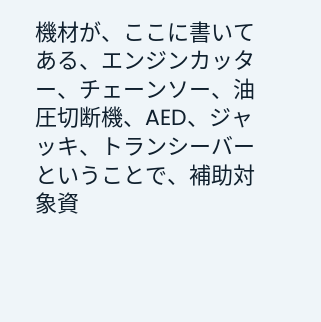機材が、ここに書いてある、エンジンカッター、チェーンソー、油圧切断機、AED、ジャッキ、トランシーバーということで、補助対象資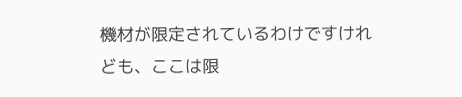機材が限定されているわけですけれども、ここは限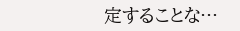定することな…